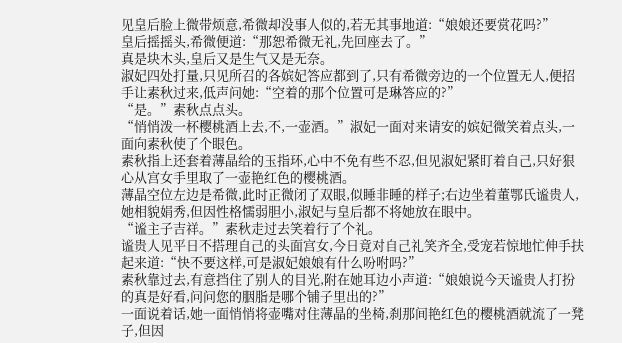见皇后脸上微带烦意,希微却没事人似的,若无其事地道:“娘娘还要赏花吗?”
皇后摇摇头,希微便道:“那恕希微无礼,先回座去了。”
真是块木头,皇后又是生气又是无奈。
淑妃四处打量,只见所召的各嫔妃答应都到了,只有希微旁边的一个位置无人,便招手让素秋过来,低声问她:“空着的那个位置可是琳答应的?”
“是。”素秋点点头。
“悄悄泼一杯樱桃酒上去,不,一壶酒。”淑妃一面对来请安的嫔妃微笑着点头,一面向素秋使了个眼色。
素秋指上还套着薄晶给的玉指环,心中不免有些不忍,但见淑妃紧盯着自己,只好狠心从宫女手里取了一壶艳红色的樱桃酒。
薄晶空位左边是希微,此时正微闭了双眼,似睡非睡的样子;右边坐着董鄂氏谧贵人,她相貌娟秀,但因性格懦弱胆小,淑妃与皇后都不将她放在眼中。
“谧主子吉祥。”素秋走过去笑着行了个礼。
谧贵人见平日不搭理自己的头面宫女,今日竟对自己礼笑齐全,受宠若惊地忙伸手扶起来道:“快不要这样,可是淑妃娘娘有什么吩咐吗?”
素秋靠过去,有意挡住了别人的目光,附在她耳边小声道:“娘娘说今天谧贵人打扮的真是好看,问问您的胭脂是哪个铺子里出的?”
一面说着话,她一面悄悄将壶嘴对住薄晶的坐椅,刹那间艳红色的樱桃酒就流了一凳子,但因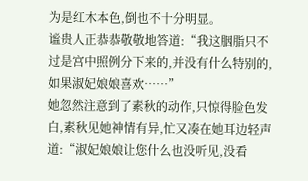为是红木本色,倒也不十分明显。
谧贵人正恭恭敬敬地答道:“我这胭脂只不过是宫中照例分下来的,并没有什么特别的,如果淑妃娘娘喜欢……”
她忽然注意到了素秋的动作,只惊得脸色发白,素秋见她神情有异,忙又凑在她耳边轻声道:“淑妃娘娘让您什么也没听见,没看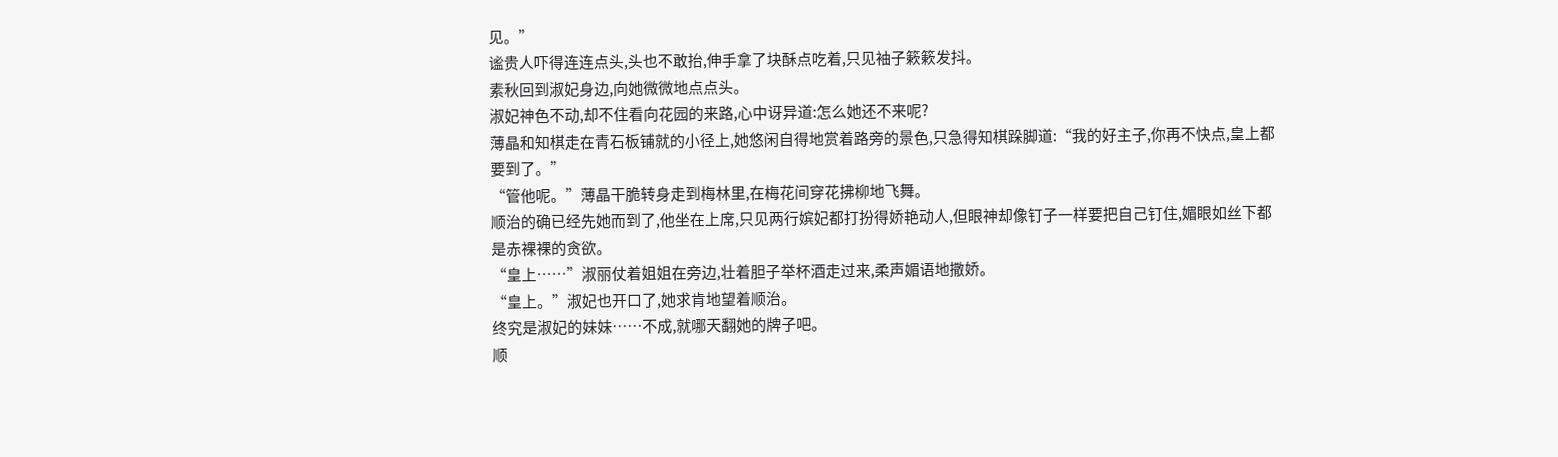见。”
谧贵人吓得连连点头,头也不敢抬,伸手拿了块酥点吃着,只见袖子簌簌发抖。
素秋回到淑妃身边,向她微微地点点头。
淑妃神色不动,却不住看向花园的来路,心中讶异道:怎么她还不来呢?
薄晶和知棋走在青石板铺就的小径上,她悠闲自得地赏着路旁的景色,只急得知棋跺脚道:“我的好主子,你再不快点,皇上都要到了。”
“管他呢。”薄晶干脆转身走到梅林里,在梅花间穿花拂柳地飞舞。
顺治的确已经先她而到了,他坐在上席,只见两行嫔妃都打扮得娇艳动人,但眼神却像钉子一样要把自己钉住,媚眼如丝下都是赤裸裸的贪欲。
“皇上……”淑丽仗着姐姐在旁边,壮着胆子举杯酒走过来,柔声媚语地撒娇。
“皇上。”淑妃也开口了,她求肯地望着顺治。
终究是淑妃的妹妹……不成,就哪天翻她的牌子吧。
顺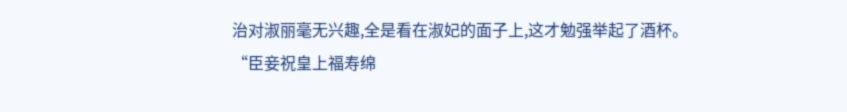治对淑丽毫无兴趣,全是看在淑妃的面子上,这才勉强举起了酒杯。
“臣妾祝皇上福寿绵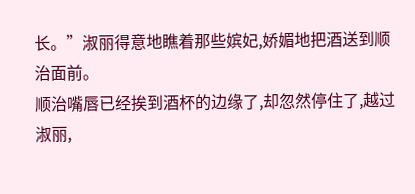长。”淑丽得意地瞧着那些嫔妃,娇媚地把酒送到顺治面前。
顺治嘴唇已经挨到酒杯的边缘了,却忽然停住了,越过淑丽,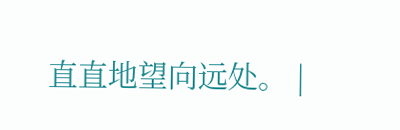直直地望向远处。 |